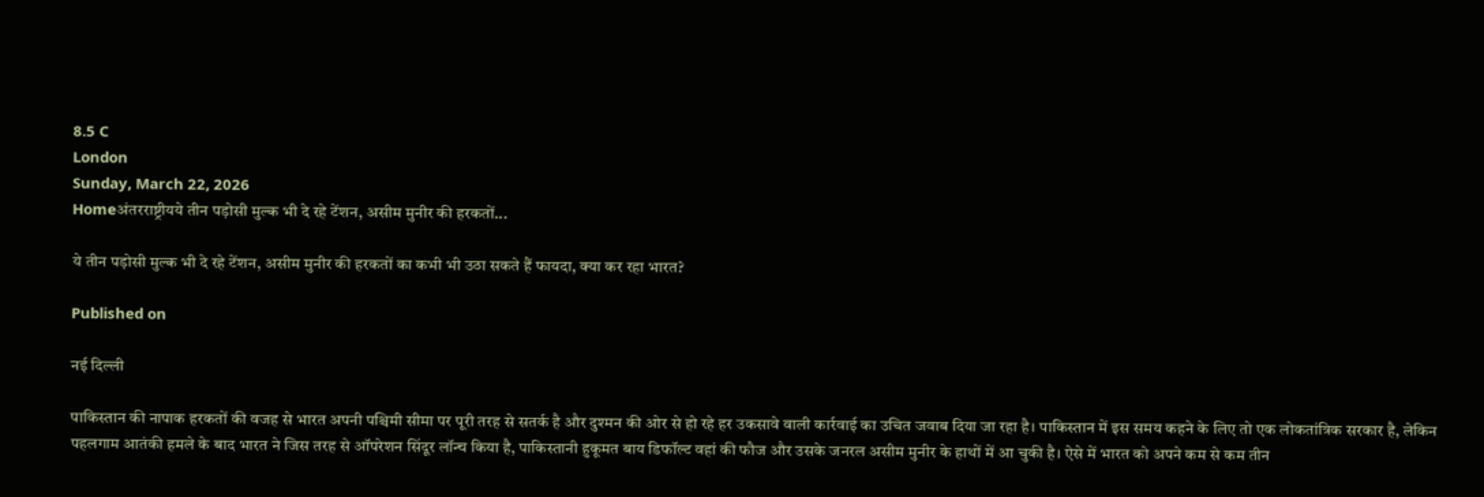8.5 C
London
Sunday, March 22, 2026
Homeअंतरराष्ट्रीयये तीन पड़ोसी मुल्क भी दे रहे टेंशन, असीम मुनीर की हरकतों...

ये तीन पड़ोसी मुल्क भी दे रहे टेंशन, असीम मुनीर की हरकतों का कभी भी उठा सकते हैं फायदा, क्या कर रहा भारत?

Published on

नई दिल्ली

पाकिस्तान की नापाक हरकतों की वजह से भारत अपनी पश्चिमी सीमा पर पूरी तरह से सतर्क है और दुश्मन की ओर से हो रहे हर उकसावे वाली कार्रवाई का उचित जवाब दिया जा रहा है। पाकिस्तान में इस समय कहने के लिए तो एक लोकतांत्रिक सरकार है, लेकिन पहलगाम आतंकी हमले के बाद भारत ने जिस तरह से ऑपरेशन सिंदूर लॉन्च किया है, पाकिस्तानी हुकूमत बाय डिफॉल्ट वहां की फौज और उसके जनरल असीम मुनीर के हाथों में आ चुकी है। ऐसे में भारत को अपने कम से कम तीन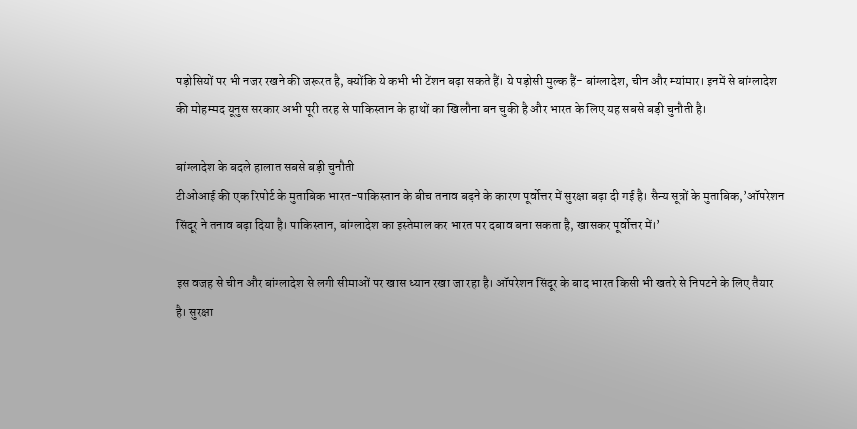पड़ोसियों पर भी नजर रखने की जरूरत है, क्योंकि ये कभी भी टेंशन बढ़ा सकते हैं। ये पड़ोसी मुल्क हैं- बांग्लादेश, चीन और म्यांमार। इनमें से बांग्लादेश की मोहम्मद यूनुस सरकार अभी पूरी तरह से पाकिस्तान के हाथों का खिलौना बन चुकी है और भारत के लिए यह सबसे बड़ी चुनौती है।

बांग्लादेश के बदले हालात सबसे बड़ी चुनौती
टीओआई की एक रिपोर्ट के मुताबिक भारत-पाकिस्तान के बीच तनाव बढ़ने के कारण पूर्वोत्तर में सुरक्षा बढ़ा दी गई है। सैन्य सूत्रों के मुताबिक,’ऑपरेशन सिंदूर ने तनाव बढ़ा दिया है। पाकिस्तान, बांग्लादेश का इस्तेमाल कर भारत पर दबाव बना सकता है, खासकर पूर्वोत्तर में।’

इस वजह से चीन और बांग्लादेश से लगी सीमाओं पर खास ध्यान रखा जा रहा है। ऑपरेशन सिंदूर के बाद भारत किसी भी खतरे से निपटने के लिए तैयार है। सुरक्षा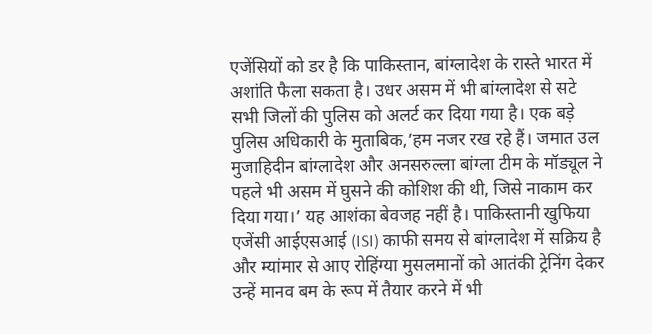एजेंसियों को डर है कि पाकिस्तान, बांग्लादेश के रास्ते भारत में अशांति फैला सकता है। उधर असम में भी बांग्लादेश से सटे सभी जिलों की पुलिस को अलर्ट कर दिया गया है। एक बड़े पुलिस अधिकारी के मुताबिक,’हम नजर रख रहे हैं। जमात उल मुजाहिदीन बांग्लादेश और अनसरुल्ला बांग्ला टीम के मॉड्यूल ने पहले भी असम में घुसने की कोशिश की थी, जिसे नाकाम कर दिया गया।’ यह आशंका बेवजह नहीं है। पाकिस्तानी खुफिया एजेंसी आईएसआई (ISI) काफी समय से बांग्लादेश में सक्रिय है और म्यांमार से आए रोहिंग्या मुसलमानों को आतंकी ट्रेनिंग देकर उन्हें मानव बम के रूप में तैयार करने में भी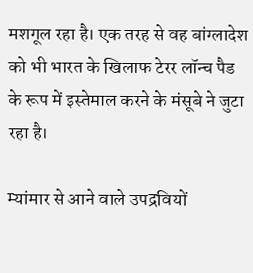मशगूल रहा है। एक तरह से वह बांग्लादेश को भी भारत के खिलाफ टेरर लॉन्च पैड के रूप में इस्तेमाल करने के मंसूबे ने जुटा रहा है।

म्यांमार से आने वाले उपद्रवियों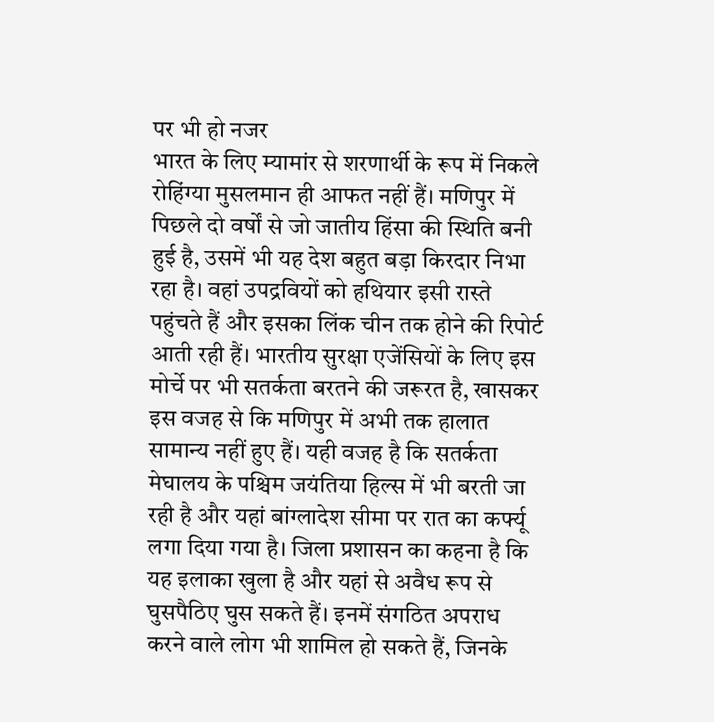पर भी हो नजर
भारत के लिए म्यामांर से शरणार्थी के रूप में निकले रोहिंग्या मुसलमान ही आफत नहीं हैं। मणिपुर में पिछले दो वर्षों से जो जातीय हिंसा की स्थिति बनी हुई है, उसमें भी यह देश बहुत बड़ा किरदार निभा रहा है। वहां उपद्रवियों को हथियार इसी रास्ते पहुंचते हैं और इसका लिंक चीन तक होने की रिपोर्ट आती रही हैं। भारतीय सुरक्षा एजेंसियों के लिए इस मोर्चे पर भी सतर्कता बरतने की जरूरत है, खासकर इस वजह से कि मणिपुर में अभी तक हालात सामान्य नहीं हुए हैं। यही वजह है कि सतर्कता मेघालय के पश्चिम जयंतिया हिल्स में भी बरती जा रही है और यहां बांग्लादेश सीमा पर रात का कर्फ्यू लगा दिया गया है। जिला प्रशासन का कहना है कि यह इलाका खुला है और यहां से अवैध रूप से घुसपैठिए घुस सकते हैं। इनमें संगठित अपराध करने वाले लोग भी शामिल हो सकते हैं, जिनके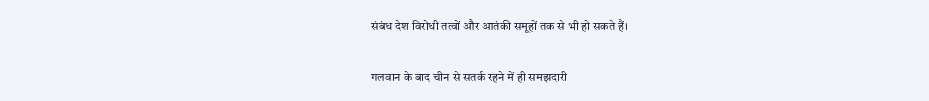संबंध देश विरोधी तत्वों और आतंकी समूहों तक से भी हो सकते हैं।

गलवान के बाद चीन से सतर्क रहने में ही समझदारी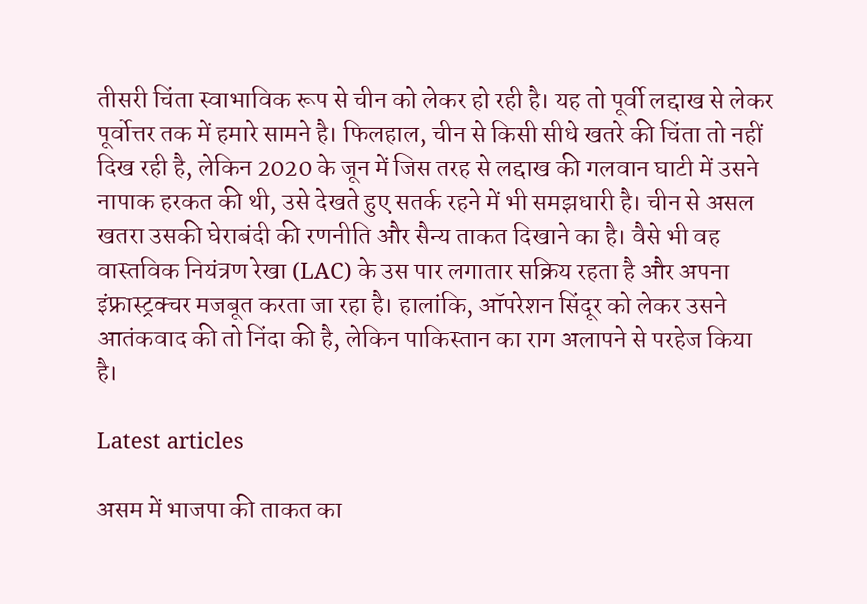तीसरी चिंता स्वाभाविक रूप से चीन को लेकर हो रही है। यह तो पूर्वी लद्दाख से लेकर पूर्वोत्तर तक में हमारे सामने है। फिलहाल, चीन से किसी सीधे खतरे की चिंता तो नहीं दिख रही है, लेकिन 2020 के जून में जिस तरह से लद्दाख की गलवान घाटी में उसने नापाक हरकत की थी, उसे देखते हुए सतर्क रहने में भी समझधारी है। चीन से असल खतरा उसकी घेराबंदी की रणनीति और सैन्य ताकत दिखाने का है। वैसे भी वह वास्तविक नियंत्रण रेखा (LAC) के उस पार लगातार सक्रिय रहता है और अपना इंफ्रास्ट्रक्चर मजबूत करता जा रहा है। हालांकि, ऑपरेशन सिंदूर को लेकर उसने आतंकवाद की तो निंदा की है, लेकिन पाकिस्तान का राग अलापने से परहेज किया है।

Latest articles

असम में भाजपा की ताकत का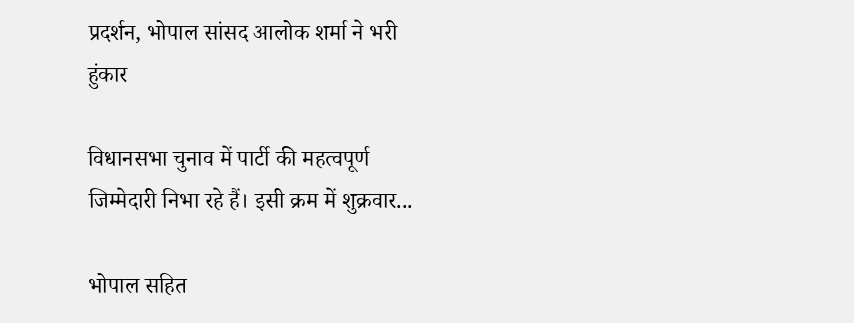प्रदर्शन, भोपाल सांसद आलोक शर्मा ने भरी हुंकार

विधानसभा चुनाव में पार्टी की महत्वपूर्ण जिम्मेदारी निभा रहे हैं। इसी क्रम में शुक्रवार...

भोपाल सहित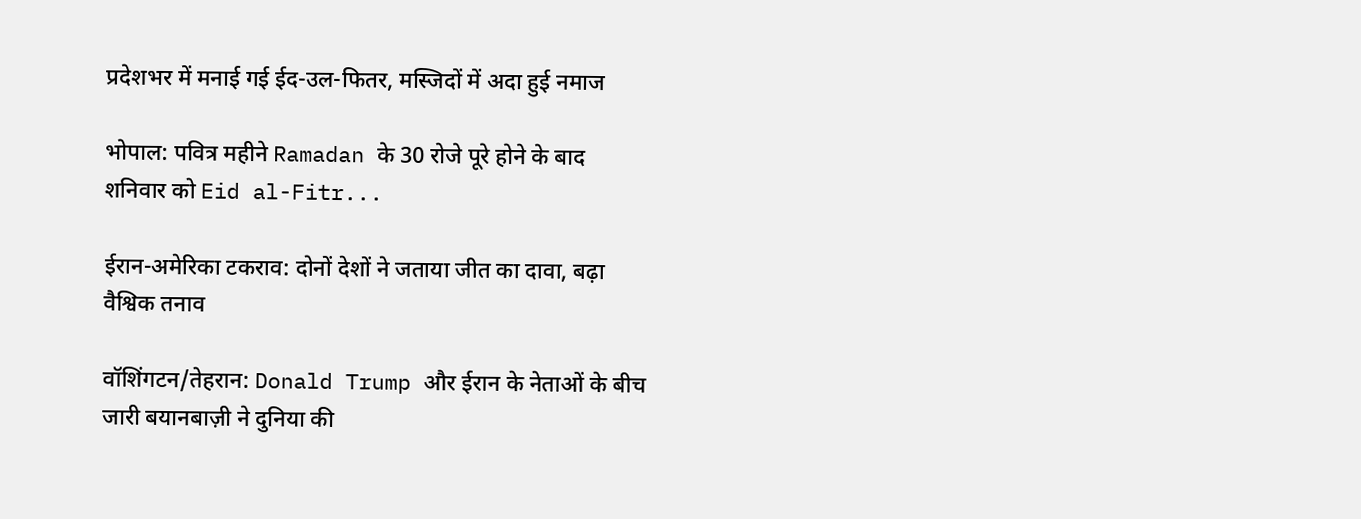प्रदेशभर में मनाई गई ईद-उल-फितर, मस्जिदों में अदा हुई नमाज

भोपाल: पवित्र महीने Ramadan के 30 रोजे पूरे होने के बाद शनिवार को Eid al-Fitr...

ईरान-अमेरिका टकराव: दोनों देशों ने जताया जीत का दावा, बढ़ा वैश्विक तनाव

वॉशिंगटन/तेहरान: Donald Trump और ईरान के नेताओं के बीच जारी बयानबाज़ी ने दुनिया की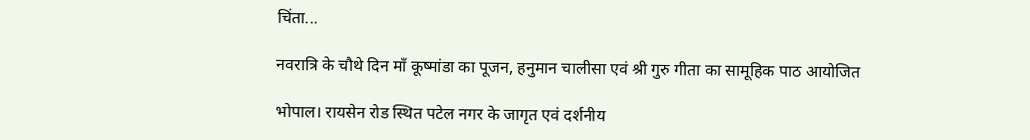चिंता...

नवरात्रि के चौथे दिन माँ कूष्मांडा का पूजन, हनुमान चालीसा एवं श्री गुरु गीता का सामूहिक पाठ आयोजित

भोपाल। रायसेन रोड स्थित पटेल नगर के जागृत एवं दर्शनीय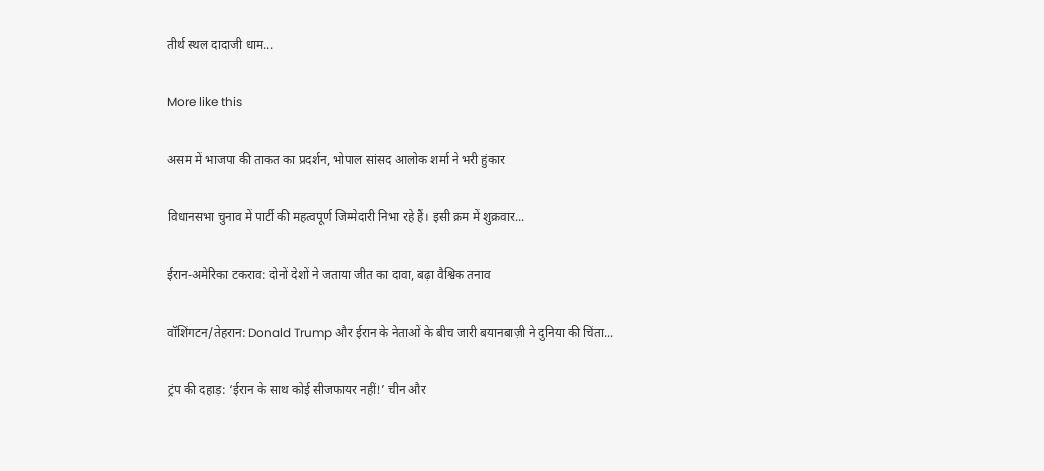तीर्थ स्थल दादाजी धाम...

More like this

असम में भाजपा की ताकत का प्रदर्शन, भोपाल सांसद आलोक शर्मा ने भरी हुंकार

विधानसभा चुनाव में पार्टी की महत्वपूर्ण जिम्मेदारी निभा रहे हैं। इसी क्रम में शुक्रवार...

ईरान-अमेरिका टकराव: दोनों देशों ने जताया जीत का दावा, बढ़ा वैश्विक तनाव

वॉशिंगटन/तेहरान: Donald Trump और ईरान के नेताओं के बीच जारी बयानबाज़ी ने दुनिया की चिंता...

ट्रंप की दहाड़: ‘ईरान के साथ कोई सीजफायर नहीं!’ चीन और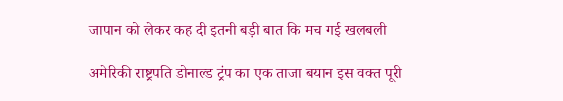जापान को लेकर कह दी इतनी बड़ी बात कि मच गई खलबली

अमेरिकी राष्ट्रपति डोनाल्ड ट्रंप का एक ताजा बयान इस वक्त पूरी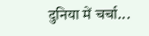दुनिया में चर्चा...